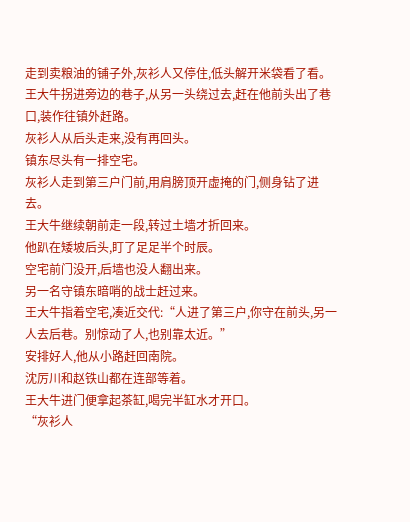走到卖粮油的铺子外,灰衫人又停住,低头解开米袋看了看。
王大牛拐进旁边的巷子,从另一头绕过去,赶在他前头出了巷口,装作往镇外赶路。
灰衫人从后头走来,没有再回头。
镇东尽头有一排空宅。
灰衫人走到第三户门前,用肩膀顶开虚掩的门,侧身钻了进去。
王大牛继续朝前走一段,转过土墙才折回来。
他趴在矮坡后头,盯了足足半个时辰。
空宅前门没开,后墙也没人翻出来。
另一名守镇东暗哨的战士赶过来。
王大牛指着空宅,凑近交代:“人进了第三户,你守在前头,另一人去后巷。别惊动了人,也别靠太近。”
安排好人,他从小路赶回南院。
沈厉川和赵铁山都在连部等着。
王大牛进门便拿起茶缸,喝完半缸水才开口。
“灰衫人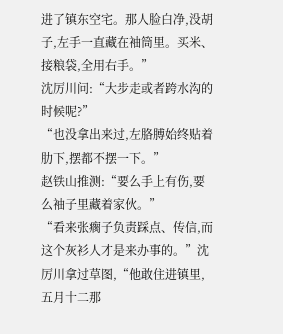进了镇东空宅。那人脸白净,没胡子,左手一直藏在袖筒里。买米、接粮袋,全用右手。”
沈厉川问:“大步走或者跨水沟的时候呢?”
“也没拿出来过,左胳膊始终贴着肋下,摆都不摆一下。”
赵铁山推测:“要么手上有伤,要么袖子里藏着家伙。”
“看来张瘸子负责踩点、传信,而这个灰衫人才是来办事的。”沈厉川拿过草图,“他敢住进镇里,五月十二那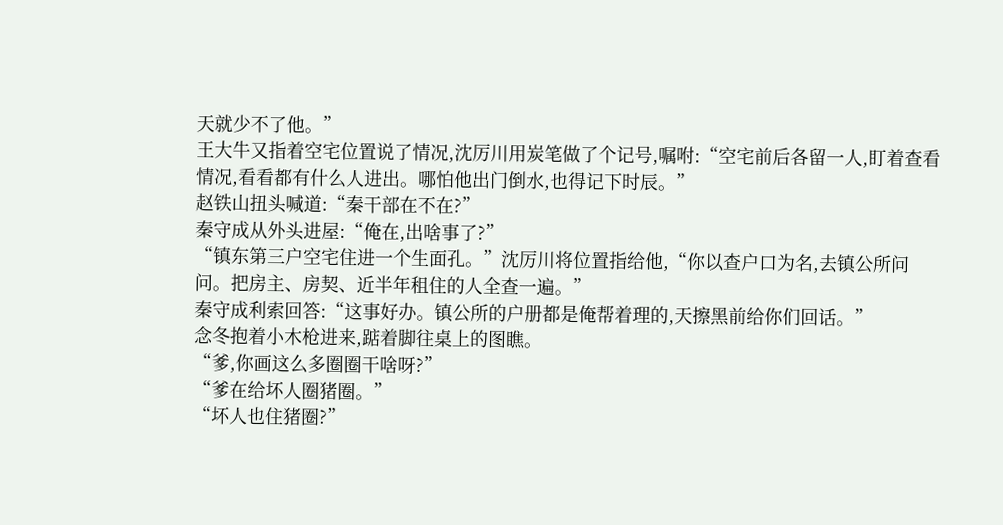天就少不了他。”
王大牛又指着空宅位置说了情况,沈厉川用炭笔做了个记号,嘱咐:“空宅前后各留一人,盯着查看情况,看看都有什么人进出。哪怕他出门倒水,也得记下时辰。”
赵铁山扭头喊道:“秦干部在不在?”
秦守成从外头进屋:“俺在,出啥事了?”
“镇东第三户空宅住进一个生面孔。”沈厉川将位置指给他,“你以查户口为名,去镇公所问问。把房主、房契、近半年租住的人全查一遍。”
秦守成利索回答:“这事好办。镇公所的户册都是俺帮着理的,天擦黑前给你们回话。”
念冬抱着小木枪进来,踮着脚往桌上的图瞧。
“爹,你画这么多圈圈干啥呀?”
“爹在给坏人圈猪圈。”
“坏人也住猪圈?”